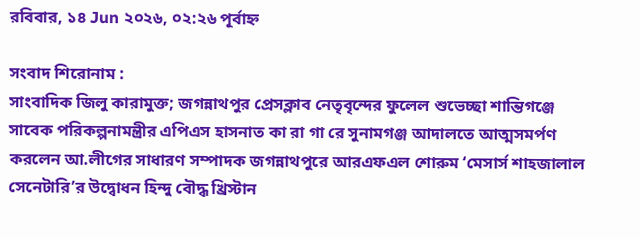রবিবার, ১৪ Jun ২০২৬, ০২:২৬ পূর্বাহ্ন

সংবাদ শিরোনাম :
সাংবাদিক জিলু কারামুক্ত; জগন্নাথপুর প্রেসক্লাব নেতৃবৃন্দের ফুলেল শুভেচ্ছা শান্তিগঞ্জে সাবেক পরিকল্পনামন্ত্রীর এপিএস হাসনাত কা রা গা রে সুনামগঞ্জ আদালতে আত্মসমর্পণ করলেন আ.লীগের সাধারণ সম্পাদক জগন্নাথপুরে আরএফএল শোরুম ‘মেসার্স শাহজালাল সেনেটারি’র উদ্বোধন হিন্দু বৌদ্ধ খ্রিস্টান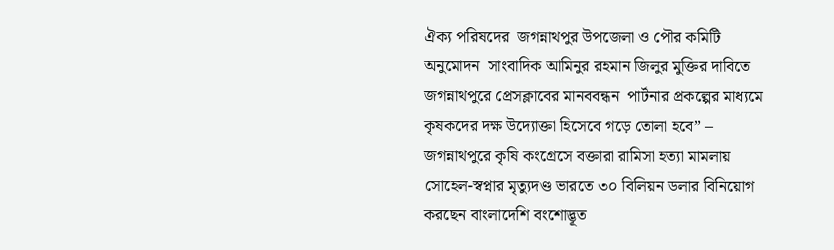ঐক্য পরিষদের  জগন্নাথপুর উপজেলা ও পৌর কমিটি অনুমোদন  সাংবাদিক আমিনুর রহমান জিলুর মুক্তির দাবিতে জগন্নাথপুরে প্রেসক্লাবের মানববন্ধন  পার্টনার প্রকল্পের মাধ্যমে কৃষকদের দক্ষ উদ্যোক্তা হিসেবে গড়ে তোলা হবে” – জগন্নাথপুরে কৃষি কংগ্রেসে বক্তারা রামিসা হত্যা মামলায় সোহেল-স্বপ্নার মৃত্যুদণ্ড ভারতে ৩০ বিলিয়ন ডলার বিনিয়োগ করছেন বাংলাদেশি বংশোদ্ভূত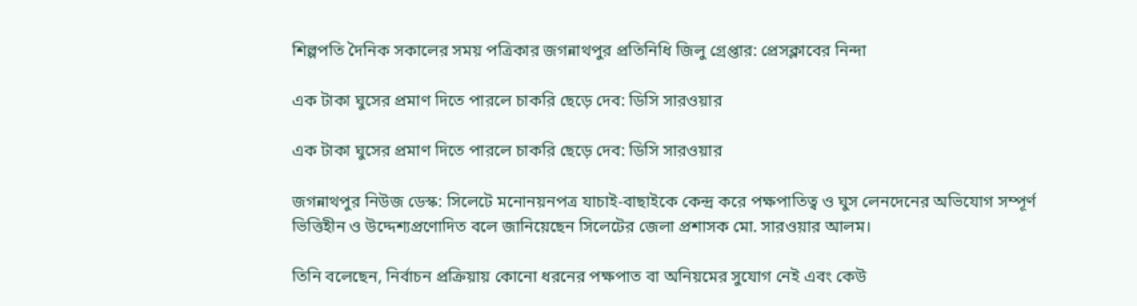শিল্পপতি দৈনিক সকালের সময় পত্রিকার জগন্নাথপুর প্রতিনিধি জিলু গ্রেপ্তার: প্রেসক্লাবের নিন্দা

এক টাকা ঘুসের প্রমাণ দিতে পারলে চাকরি ছেড়ে দেব: ডিসি সারওয়ার

এক টাকা ঘুসের প্রমাণ দিতে পারলে চাকরি ছেড়ে দেব: ডিসি সারওয়ার

জগন্নাথপুর নিউজ ডেস্ক: সিলেটে মনোনয়নপত্র যাচাই-বাছাইকে কেন্দ্র করে পক্ষপাতিত্ব ও ঘুস লেনদেনের অভিযোগ সম্পূর্ণ ভিত্তিহীন ও উদ্দেশ্যপ্রণোদিত বলে জানিয়েছেন সিলেটের জেলা প্রশাসক মো. সারওয়ার আলম।

তিনি বলেছেন, নির্বাচন প্রক্রিয়ায় কোনো ধরনের পক্ষপাত বা অনিয়মের সুযোগ নেই এবং কেউ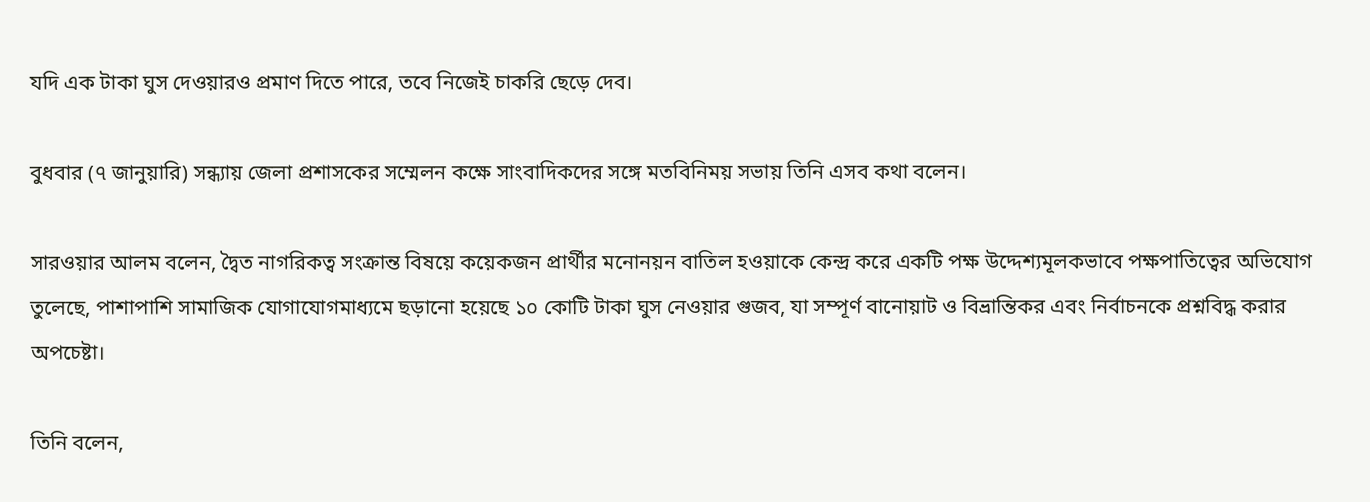যদি এক টাকা ঘুস দেওয়ারও প্রমাণ দিতে পারে, তবে নিজেই চাকরি ছেড়ে দেব।

বুধবার (৭ জানুয়ারি) সন্ধ্যায় জেলা প্রশাসকের সম্মেলন কক্ষে সাংবাদিকদের সঙ্গে মতবিনিময় সভায় তিনি এসব কথা বলেন।

সারওয়ার আলম বলেন, দ্বৈত নাগরিকত্ব সংক্রান্ত বিষয়ে কয়েকজন প্রার্থীর মনোনয়ন বাতিল হওয়াকে কেন্দ্র করে একটি পক্ষ উদ্দেশ্যমূলকভাবে পক্ষপাতিত্বের অভিযোগ তুলেছে, পাশাপাশি সামাজিক যোগাযোগমাধ্যমে ছড়ানো হয়েছে ১০ কোটি টাকা ঘুস নেওয়ার গুজব, যা সম্পূর্ণ বানোয়াট ও বিভ্রান্তিকর এবং নির্বাচনকে প্রশ্নবিদ্ধ করার অপচেষ্টা।

তিনি বলেন,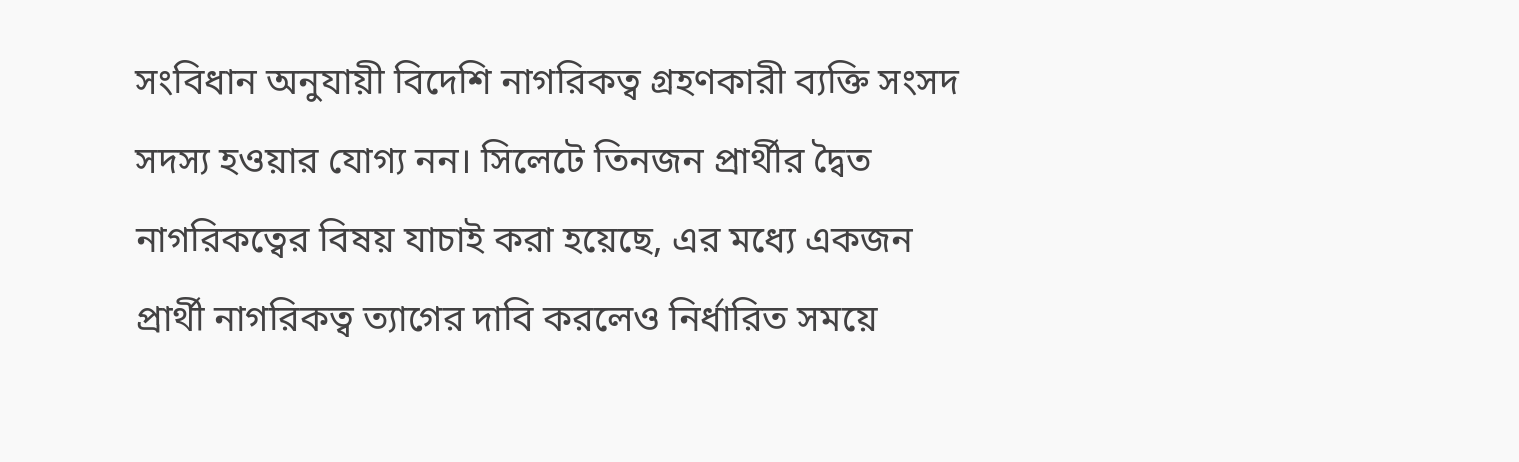সংবিধান অনুযায়ী বিদেশি নাগরিকত্ব গ্রহণকারী ব্যক্তি সংসদ সদস্য হওয়ার যোগ্য নন। সিলেটে তিনজন প্রার্থীর দ্বৈত নাগরিকত্বের বিষয় যাচাই করা হয়েছে, এর মধ্যে একজন প্রার্থী নাগরিকত্ব ত্যাগের দাবি করলেও নির্ধারিত সময়ে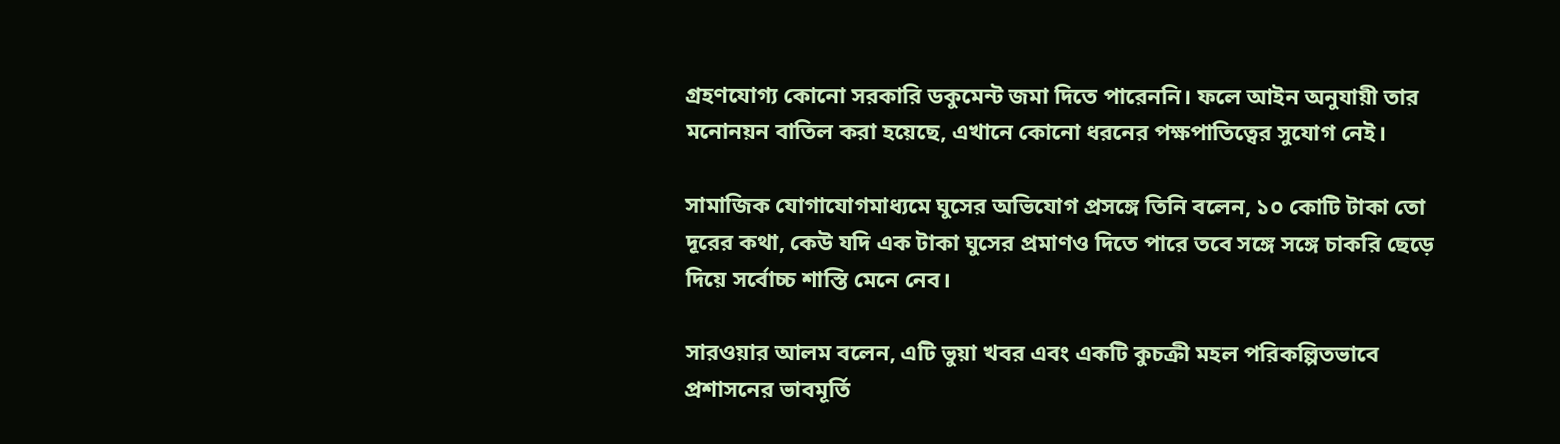গ্রহণযোগ্য কোনো সরকারি ডকুমেন্ট জমা দিতে পারেননি। ফলে আইন অনুযায়ী তার মনোনয়ন বাতিল করা হয়েছে, এখানে কোনো ধরনের পক্ষপাতিত্বের সুযোগ নেই।

সামাজিক যোগাযোগমাধ্যমে ঘুসের অভিযোগ প্রসঙ্গে তিনি বলেন, ১০ কোটি টাকা তো দূরের কথা, কেউ যদি এক টাকা ঘুসের প্রমাণও দিতে পারে তবে সঙ্গে সঙ্গে চাকরি ছেড়ে দিয়ে সর্বোচ্চ শাস্তি মেনে নেব।

সারওয়ার আলম বলেন, এটি ভুয়া খবর এবং একটি কুচক্রী মহল পরিকল্পিতভাবে প্রশাসনের ভাবমূর্তি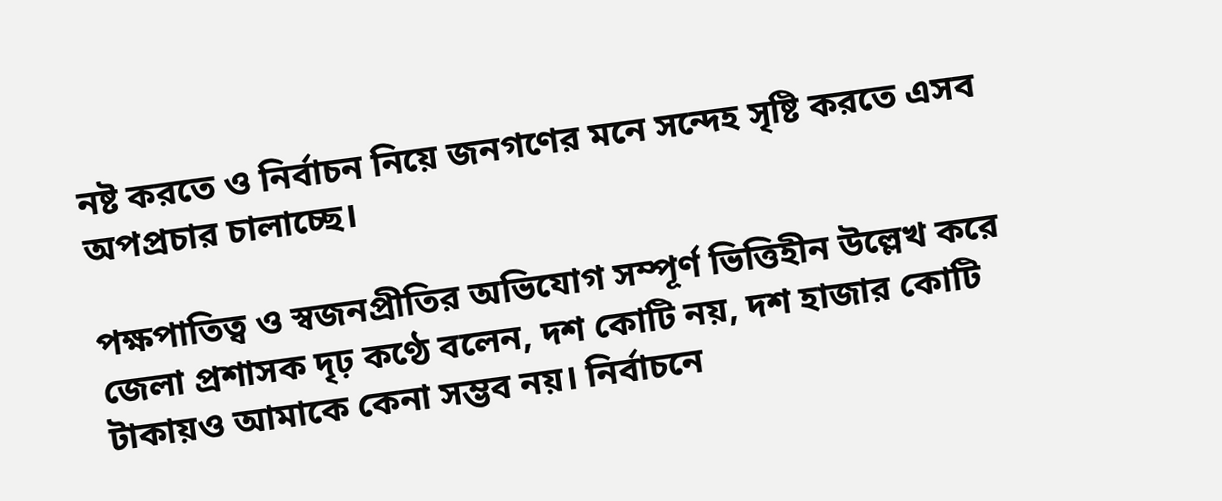নষ্ট করতে ও নির্বাচন নিয়ে জনগণের মনে সন্দেহ সৃষ্টি করতে এসব অপপ্রচার চালাচ্ছে।

পক্ষপাতিত্ব ও স্বজনপ্রীতির অভিযোগ সম্পূর্ণ ভিত্তিহীন উল্লেখ করে জেলা প্রশাসক দৃঢ় কণ্ঠে বলেন, দশ কোটি নয়, দশ হাজার কোটি টাকায়ও আমাকে কেনা সম্ভব নয়। নির্বাচনে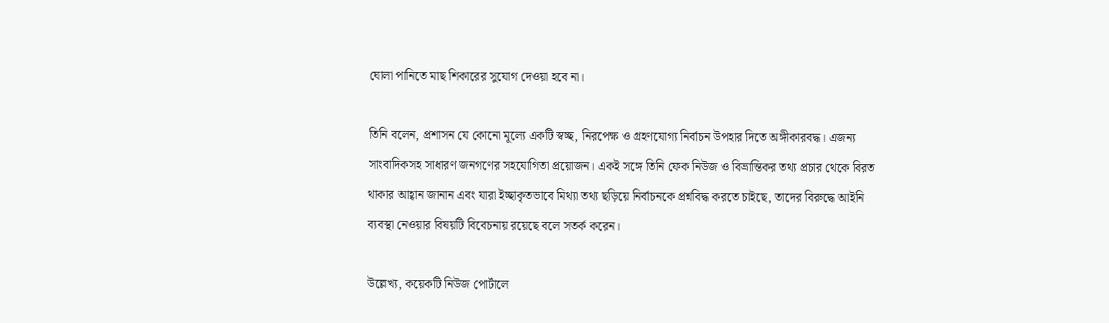ঘোলা পানিতে মাছ শিকারের সুযোগ দেওয়া হবে না।

তিনি বলেন, প্রশাসন যে কোনো মূল্যে একটি স্বচ্ছ, নিরপেক্ষ ও গ্রহণযোগ্য নির্বাচন উপহার দিতে অঙ্গীকারবদ্ধ। এজন্য সাংবাদিকসহ সাধারণ জনগণের সহযোগিতা প্রয়োজন। একই সঙ্গে তিনি ফেক নিউজ ও বিভ্রান্তিকর তথ্য প্রচার থেকে বিরত থাকার আহ্বান জানান এবং যারা ইচ্ছাকৃতভাবে মিথ্যা তথ্য ছড়িয়ে নির্বাচনকে প্রশ্নবিদ্ধ করতে চাইছে, তাদের বিরুদ্ধে আইনি ব্যবস্থা নেওয়ার বিষয়টি বিবেচনায় রয়েছে বলে সতর্ক করেন।

উল্লেখ্য, কয়েকটি নিউজ পোর্টালে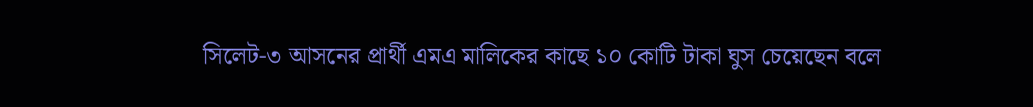সিলেট-৩ আসনের প্রার্থী এমএ মালিকের কাছে ১০ কোটি টাকা ঘুস চেয়েছেন বলে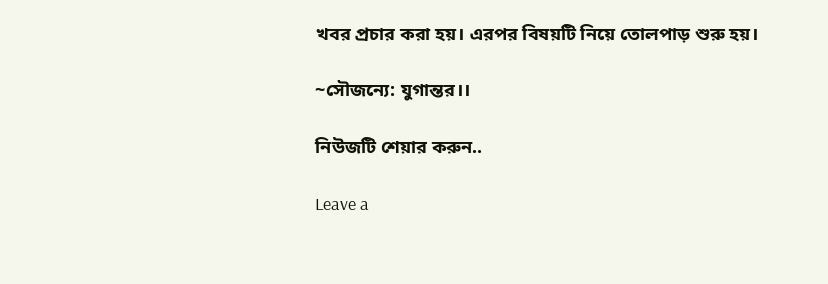খবর প্রচার করা হয়। এরপর বিষয়টি নিয়ে তোলপাড় শুরু হয়।

~সৌজন্যে: যুগান্তর।।

নিউজটি শেয়ার করুন..

Leave a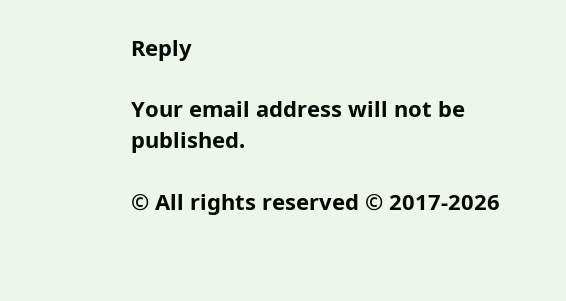Reply

Your email address will not be published.

© All rights reserved © 2017-2026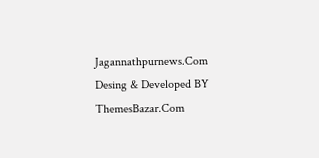Jagannathpurnews.Com
Desing & Developed BY ThemesBazar.Com